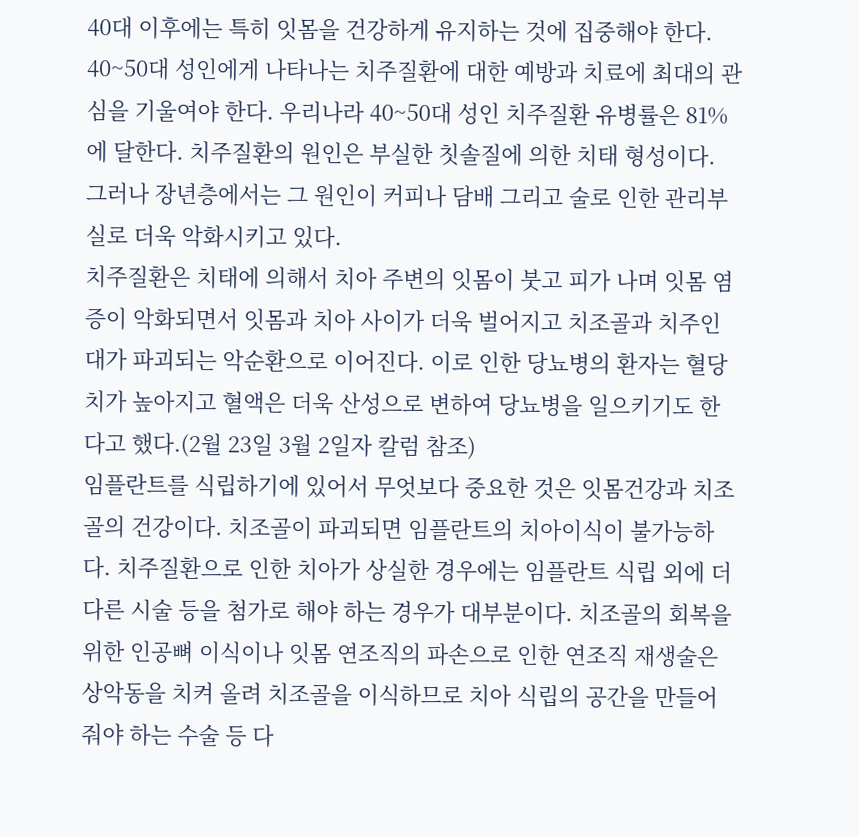40대 이후에는 특히 잇몸을 건강하게 유지하는 것에 집중해야 한다. 40~50대 성인에게 나타나는 치주질환에 대한 예방과 치료에 최대의 관심을 기울여야 한다. 우리나라 40~50대 성인 치주질환 유병률은 81%에 달한다. 치주질환의 원인은 부실한 칫솔질에 의한 치태 형성이다. 그러나 장년층에서는 그 원인이 커피나 담배 그리고 술로 인한 관리부실로 더욱 악화시키고 있다.
치주질환은 치태에 의해서 치아 주변의 잇몸이 붓고 피가 나며 잇몸 염증이 악화되면서 잇몸과 치아 사이가 더욱 벌어지고 치조골과 치주인대가 파괴되는 악순환으로 이어진다. 이로 인한 당뇨병의 환자는 혈당치가 높아지고 혈액은 더욱 산성으로 변하여 당뇨병을 일으키기도 한다고 했다.(2월 23일 3월 2일자 칼럼 참조)
임플란트를 식립하기에 있어서 무엇보다 중요한 것은 잇몸건강과 치조골의 건강이다. 치조골이 파괴되면 임플란트의 치아이식이 불가능하다. 치주질환으로 인한 치아가 상실한 경우에는 임플란트 식립 외에 더 다른 시술 등을 첨가로 해야 하는 경우가 대부분이다. 치조골의 회복을 위한 인공뼈 이식이나 잇몸 연조직의 파손으로 인한 연조직 재생술은 상악동을 치켜 올려 치조골을 이식하므로 치아 식립의 공간을 만들어 줘야 하는 수술 등 다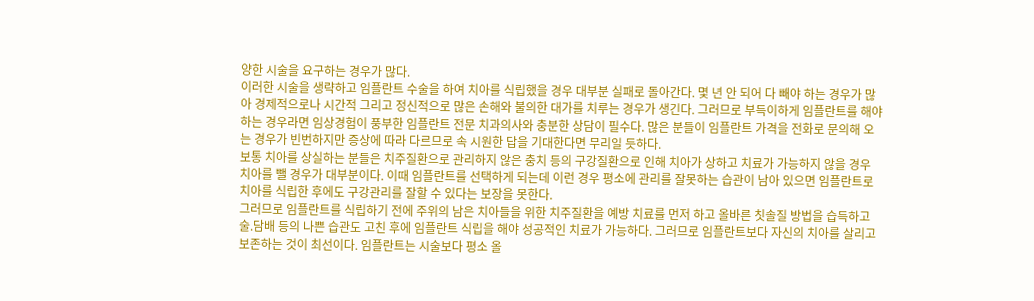양한 시술을 요구하는 경우가 많다.
이러한 시술을 생략하고 임플란트 수술을 하여 치아를 식립했을 경우 대부분 실패로 돌아간다. 몇 년 안 되어 다 빼야 하는 경우가 많아 경제적으로나 시간적 그리고 정신적으로 많은 손해와 불의한 대가를 치루는 경우가 생긴다. 그러므로 부득이하게 임플란트를 해야 하는 경우라면 임상경험이 풍부한 임플란트 전문 치과의사와 충분한 상담이 필수다. 많은 분들이 임플란트 가격을 전화로 문의해 오는 경우가 빈번하지만 증상에 따라 다르므로 속 시원한 답을 기대한다면 무리일 듯하다.
보통 치아를 상실하는 분들은 치주질환으로 관리하지 않은 충치 등의 구강질환으로 인해 치아가 상하고 치료가 가능하지 않을 경우 치아를 뺄 경우가 대부분이다. 이때 임플란트를 선택하게 되는데 이런 경우 평소에 관리를 잘못하는 습관이 남아 있으면 임플란트로 치아를 식립한 후에도 구강관리를 잘할 수 있다는 보장을 못한다.
그러므로 임플란트를 식립하기 전에 주위의 남은 치아들을 위한 치주질환을 예방 치료를 먼저 하고 올바른 칫솔질 방법을 습득하고 술.담배 등의 나쁜 습관도 고친 후에 임플란트 식립을 해야 성공적인 치료가 가능하다. 그러므로 임플란트보다 자신의 치아를 살리고 보존하는 것이 최선이다. 임플란트는 시술보다 평소 올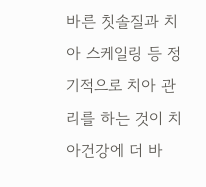바른 칫솔질과 치아 스케일링 등 정기적으로 치아 관리를 하는 것이 치아건강에 더 바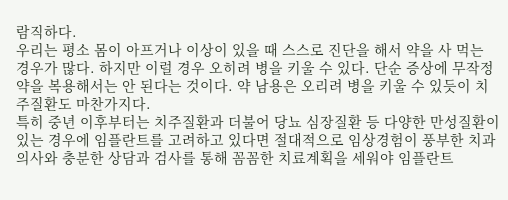람직하다.
우리는 평소 몸이 아프거나 이상이 있을 때 스스로 진단을 해서 약을 사 먹는 경우가 많다. 하지만 이럴 경우 오히려 병을 키울 수 있다. 단순 증상에 무작정 약을 복용해서는 안 된다는 것이다. 약 남용은 오리려 병을 키울 수 있듯이 치주질환도 마찬가지다.
특히 중년 이후부터는 치주질환과 더불어 당뇨 심장질환 등 다양한 만성질환이 있는 경우에 임플란트를 고려하고 있다면 절대적으로 임상경험이 풍부한 치과의사와 충분한 상담과 검사를 통해 꼼꼼한 치료계획을 세워야 임플란트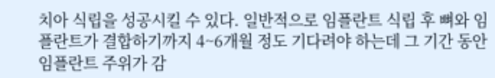치아 식립을 성공시킬 수 있다. 일반적으로 임플란트 식립 후 뼈와 임플란트가 결합하기까지 4~6개월 정도 기다려야 하는데 그 기간 동안 임플란트 주위가 감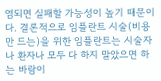염되면 실패할 가능성이 높기 때문이다. 결론적으로 임플란트 시술(비용만 드는)을 위한 임플란트는 시술자나 환자나 모두 다 하지 말았으면 하는 바람이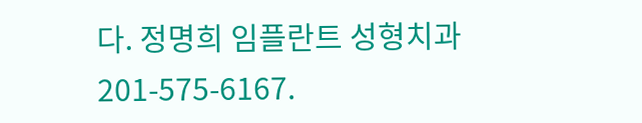다. 정명희 임플란트 성형치과 201-575-6167.